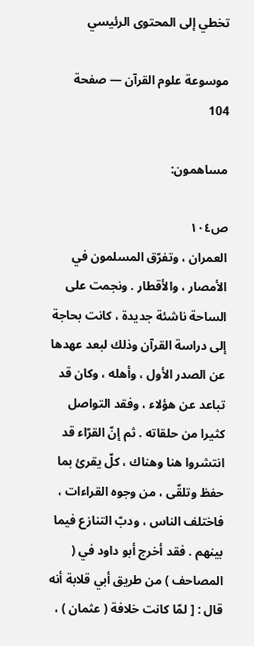تخطي إلى المحتوى الرئيسي

موسوعة علوم القرآن — صفحة 104

مساهمون:

ص١٠٤
العمران ، وتفرّق المسلمون في الأمصار ، والأقطار . ونجمت على الساحة ناشئة جديدة ، كانت بحاجة إلى دراسة القرآن وذلك لبعد عهدها عن الصدر الأول ، وأهله ، وكان قد تباعد عن هؤلاء ، وفقد التواصل كثيرا من حلقاته . ثم إنّ القرّاء قد انتشروا هنا وهناك ، كلّ يقرئ بما حفظ وتلقّى ، من وجوه القراءات ، فاختلف الناس ، ودبّ التنازع فيما بينهم . فقد أخرج أبو داود في ( المصاحف ) من طريق أبي قلابة أنه قال : [ لمّا كانت خلافة ( عثمان ) ،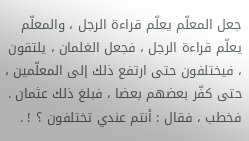جعل المعلّم يعلّم قراءة الرجل ، والمعلّم يعلّم قراءة الرجل ، فجعل الغلمان ، يلتقون ، فيختلفون حتى ارتفع ذلك إلى المعلّمين ، حتى كفّر بعضهم بعضا ، فبلغ ذلك عثمان . فخطب ، فقال : أنتم عندي تختلفون ؟ ! .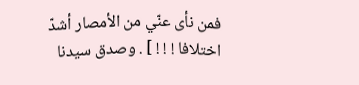فمن نأى عنّي من الأمصار أشدّ اختلافا ! ! ! ] . وصدق سيدنا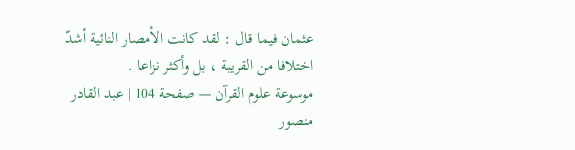عثمان فيما قال : لقد كانت الأمصار النائية أشدّ اختلافا من القريبة ، بل وأكثر نزاعا .
موسوعة علوم القرآن — صفحة 104 | عبد القادر منصور